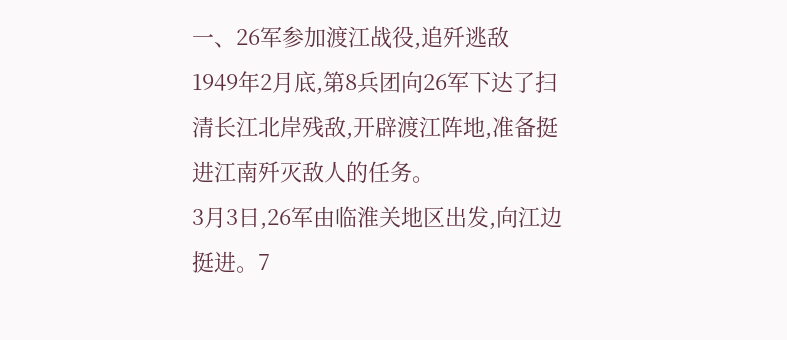一、26军参加渡江战役,追歼逃敌
1949年2月底,第8兵团向26军下达了扫清长江北岸残敌,开辟渡江阵地,准备挺进江南歼灭敌人的任务。
3月3日,26军由临淮关地区出发,向江边挺进。7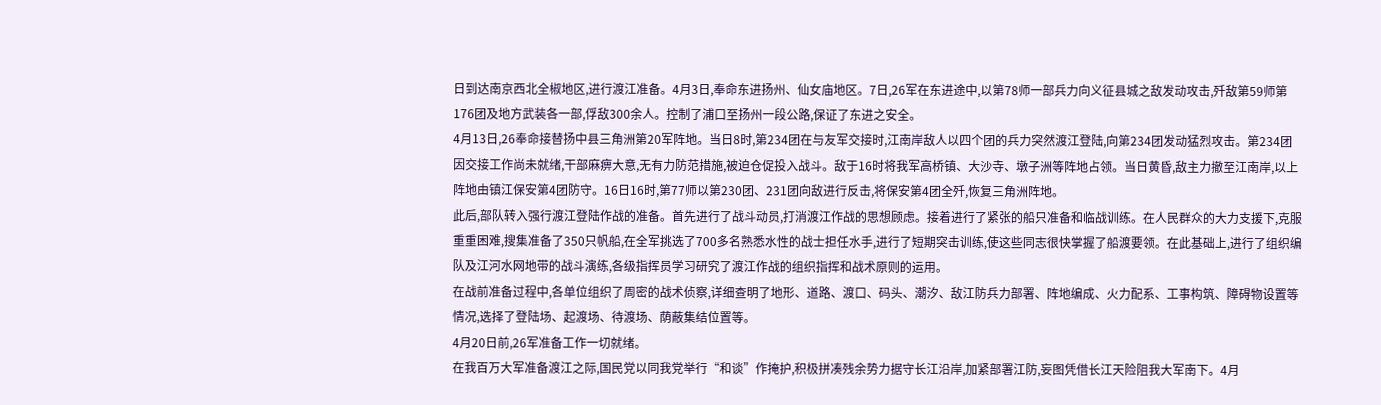日到达南京西北全椒地区,进行渡江准备。4月3日,奉命东进扬州、仙女庙地区。7日,26军在东进途中,以第78师一部兵力向义征县城之敌发动攻击,歼敌第59师第176团及地方武装各一部,俘敌300余人。控制了浦口至扬州一段公路,保证了东进之安全。
4月13日,26奉命接替扬中县三角洲第20军阵地。当日8时,第234团在与友军交接时,江南岸敌人以四个团的兵力突然渡江登陆,向第234团发动猛烈攻击。第234团因交接工作尚未就绪,干部麻痹大意,无有力防范措施,被迫仓促投入战斗。敌于16时将我军高桥镇、大沙寺、墩子洲等阵地占领。当日黄昏,敌主力撤至江南岸,以上阵地由镇江保安第4团防守。16日16时,第77师以第230团、231团向敌进行反击,将保安第4团全歼,恢复三角洲阵地。
此后,部队转入强行渡江登陆作战的准备。首先进行了战斗动员,打消渡江作战的思想顾虑。接着进行了紧张的船只准备和临战训练。在人民群众的大力支援下,克服重重困难,搜集准备了350只帆船,在全军挑选了700多名熟悉水性的战士担任水手,进行了短期突击训练,使这些同志很快掌握了船渡要领。在此基础上,进行了组织编队及江河水网地带的战斗演练,各级指挥员学习研究了渡江作战的组织指挥和战术原则的运用。
在战前准备过程中,各单位组织了周密的战术侦察,详细查明了地形、道路、渡口、码头、潮汐、敌江防兵力部署、阵地编成、火力配系、工事构筑、障碍物设置等情况,选择了登陆场、起渡场、待渡场、荫蔽集结位置等。
4月20日前,26军准备工作一切就绪。
在我百万大军准备渡江之际,国民党以同我党举行“和谈”作掩护,积极拼凑残余势力据守长江沿岸,加紧部署江防,妄图凭借长江天险阻我大军南下。4月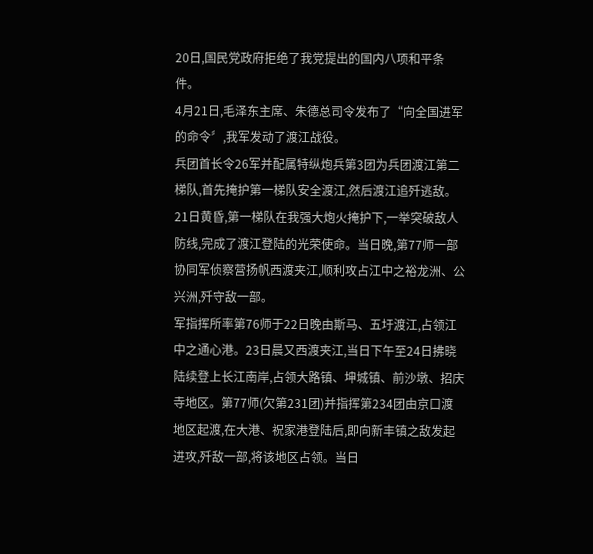20日,国民党政府拒绝了我党提出的国内八项和平条件。
4月21日,毛泽东主席、朱德总司令发布了“向全国进军的命令〞,我军发动了渡江战役。
兵团首长令26军并配属特纵炮兵第3团为兵团渡江第二梯队,首先掩护第一梯队安全渡江,然后渡江追歼逃敌。
21日黄昏,第一梯队在我强大炮火掩护下,一举突破敌人防线,完成了渡江登陆的光荣使命。当日晚,第77师一部协同军侦察营扬帆西渡夹江,顺利攻占江中之裕龙洲、公兴洲,歼守敌一部。
军指挥所率第76师于22日晚由斯马、五圩渡江,占领江中之通心港。23日晨又西渡夹江,当日下午至24日拂晓陆续登上长江南岸,占领大路镇、坤城镇、前沙墩、招庆寺地区。第77师(欠第231团)并指挥第234团由京口渡地区起渡,在大港、祝家港登陆后,即向新丰镇之敌发起进攻,歼敌一部,将该地区占领。当日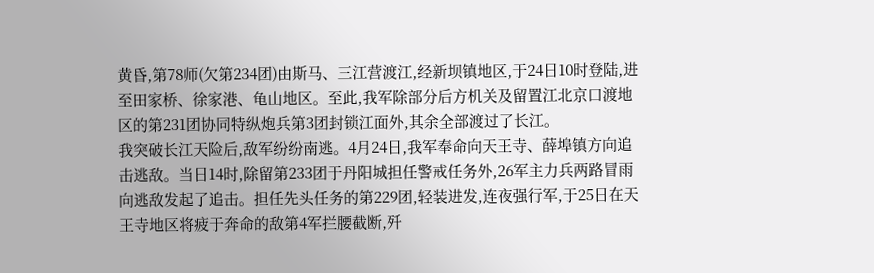黄昏,第78师(欠第234团)由斯马、三江营渡江,经新坝镇地区,于24日10时登陆,进至田家桥、徐家港、龟山地区。至此,我军除部分后方机关及留置江北京口渡地区的第231团协同特纵炮兵第3团封锁江面外,其余全部渡过了长江。
我突破长江天险后,敌军纷纷南逃。4月24日,我军奉命向天王寺、薛埠镇方向追击逃敌。当日14时,除留第233团于丹阳城担任警戒任务外,26军主力兵两路冒雨向逃敌发起了追击。担任先头任务的第229团,轻装进发,连夜强行军,于25日在天王寺地区将疲于奔命的敌第4军拦腰截断,歼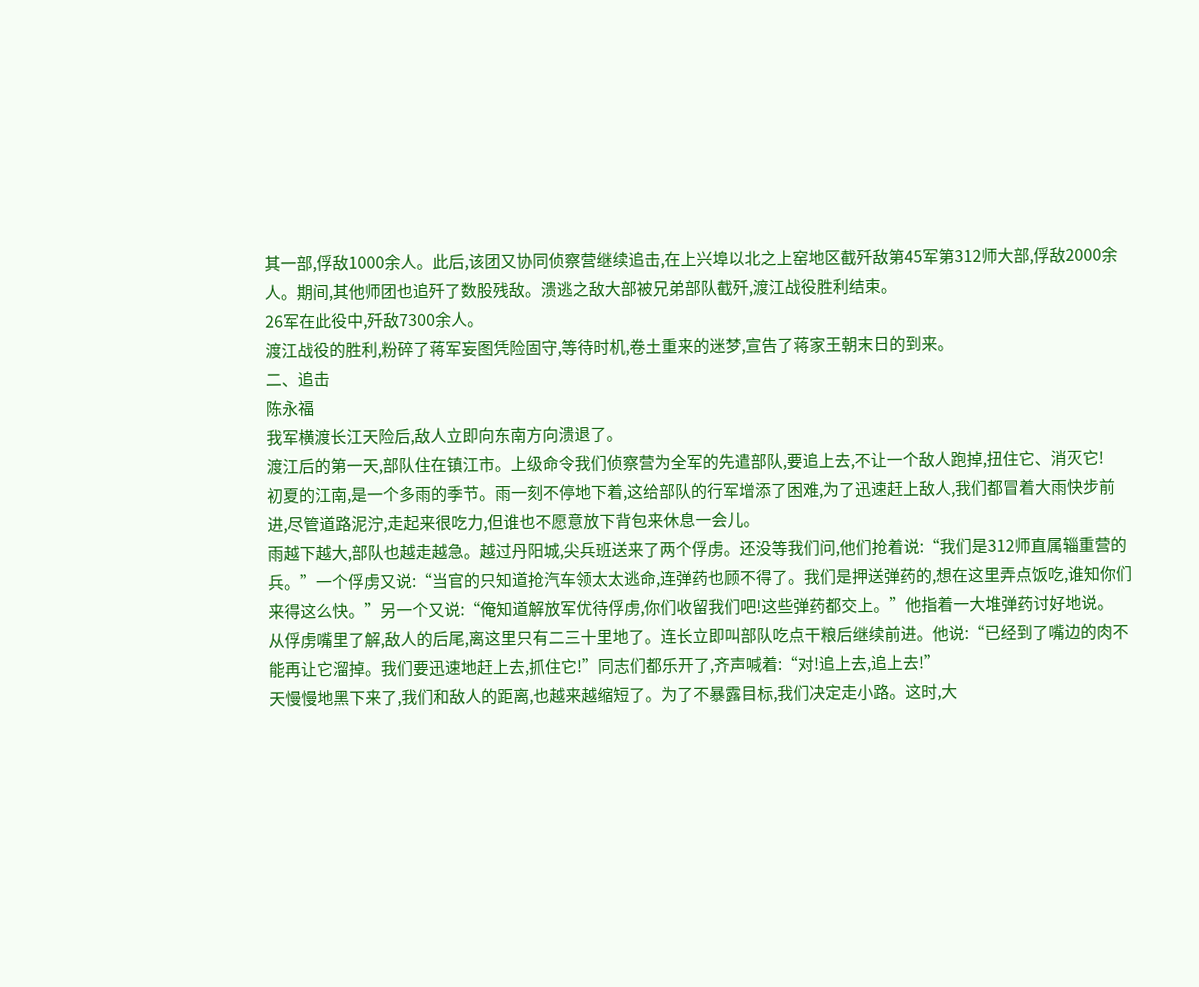其一部,俘敌1000余人。此后,该团又协同侦察营继续追击,在上兴埠以北之上窑地区截歼敌第45军第312师大部,俘敌2000余人。期间,其他师团也追歼了数股残敌。溃逃之敌大部被兄弟部队截歼,渡江战役胜利结束。
26军在此役中,歼敌7300余人。
渡江战役的胜利,粉碎了蒋军妄图凭险固守,等待时机,卷土重来的迷梦,宣告了蒋家王朝末日的到来。
二、追击
陈永福
我军横渡长江天险后,敌人立即向东南方向溃退了。
渡江后的第一天,部队住在镇江市。上级命令我们侦察营为全军的先遣部队,要追上去,不让一个敌人跑掉,扭住它、消灭它!
初夏的江南,是一个多雨的季节。雨一刻不停地下着,这给部队的行军增添了困难,为了迅速赶上敌人,我们都冒着大雨快步前进,尽管道路泥泞,走起来很吃力,但谁也不愿意放下背包来休息一会儿。
雨越下越大,部队也越走越急。越过丹阳城,尖兵班送来了两个俘虏。还没等我们问,他们抢着说:“我们是312师直属辎重营的兵。”一个俘虏又说:“当官的只知道抢汽车领太太逃命,连弹药也顾不得了。我们是押送弹药的,想在这里弄点饭吃,谁知你们来得这么快。”另一个又说:“俺知道解放军优待俘虏,你们收留我们吧!这些弹药都交上。”他指着一大堆弹药讨好地说。
从俘虏嘴里了解,敌人的后尾,离这里只有二三十里地了。连长立即叫部队吃点干粮后继续前进。他说:“已经到了嘴边的肉不能再让它溜掉。我们要迅速地赶上去,抓住它!”同志们都乐开了,齐声喊着:“对!追上去,追上去!”
天慢慢地黑下来了,我们和敌人的距离,也越来越缩短了。为了不暴露目标,我们决定走小路。这时,大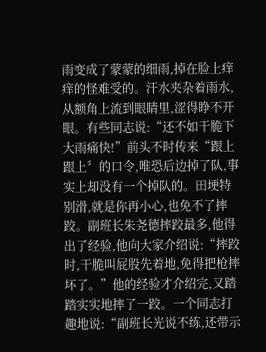雨变成了蒙蒙的细雨,掉在脸上痒痒的怪难受的。汗水夹杂着雨水,从额角上流到眼睛里,涩得睁不开眼。有些同志说:“还不如干脆下大雨痛快!”前头不时传来“跟上跟上〞的口令,唯恐后边掉了队,事实上却没有一个掉队的。田埂特别滑,就是你再小心,也免不了摔跤。副班长朱尧德摔跤最多,他得出了经验,他向大家介绍说:“摔跤时,干脆叫屁股先着地,免得把枪摔坏了。”他的经验才介绍完,又踏踏实实地摔了一跤。一个同志打趣地说:“副班长光说不练,还带示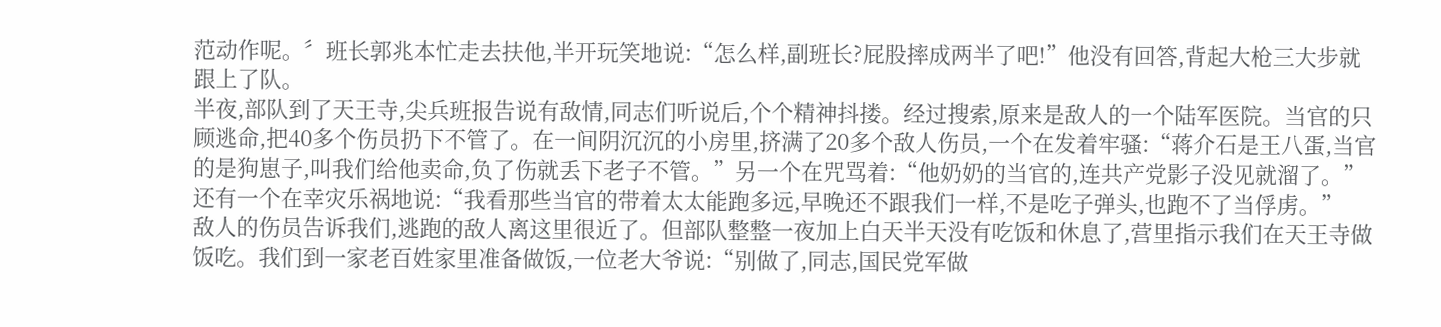范动作呢。〞班长郭兆本忙走去扶他,半开玩笑地说:“怎么样,副班长?屁股摔成两半了吧!”他没有回答,背起大枪三大步就跟上了队。
半夜,部队到了天王寺,尖兵班报告说有敌情,同志们听说后,个个精神抖搂。经过搜索,原来是敌人的一个陆军医院。当官的只顾逃命,把40多个伤员扔下不管了。在一间阴沉沉的小房里,挤满了20多个敌人伤员,一个在发着牢骚:“蒋介石是王八蛋,当官的是狗崽子,叫我们给他卖命,负了伤就丢下老子不管。”另一个在咒骂着:“他奶奶的当官的,连共产党影子没见就溜了。”还有一个在幸灾乐祸地说:“我看那些当官的带着太太能跑多远,早晚还不跟我们一样,不是吃子弹头,也跑不了当俘虏。”
敌人的伤员告诉我们,逃跑的敌人离这里很近了。但部队整整一夜加上白天半天没有吃饭和休息了,营里指示我们在天王寺做饭吃。我们到一家老百姓家里准备做饭,一位老大爷说:“别做了,同志,国民党军做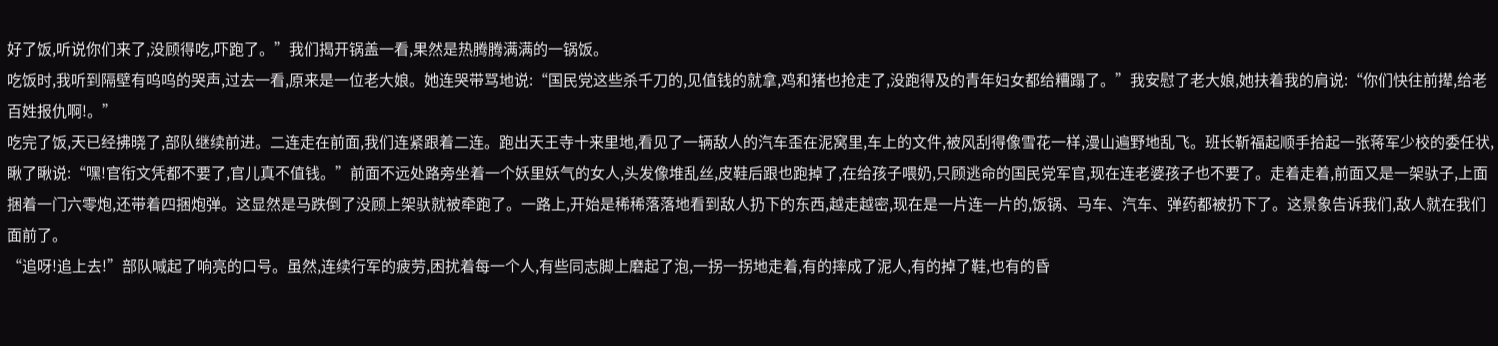好了饭,听说你们来了,没顾得吃,吓跑了。”我们揭开锅盖一看,果然是热腾腾满满的一锅饭。
吃饭时,我听到隔壁有呜呜的哭声,过去一看,原来是一位老大娘。她连哭带骂地说:“国民党这些杀千刀的,见值钱的就拿,鸡和猪也抢走了,没跑得及的青年妇女都给糟蹋了。”我安慰了老大娘,她扶着我的肩说:“你们快往前撵,给老百姓报仇啊!。”
吃完了饭,天已经拂晓了,部队继续前进。二连走在前面,我们连紧跟着二连。跑出天王寺十来里地,看见了一辆敌人的汽车歪在泥窝里,车上的文件,被风刮得像雪花一样,漫山遍野地乱飞。班长靳福起顺手拾起一张蒋军少校的委任状,瞅了瞅说:“嘿!官衔文凭都不要了,官儿真不值钱。”前面不远处路旁坐着一个妖里妖气的女人,头发像堆乱丝,皮鞋后跟也跑掉了,在给孩子喂奶,只顾逃命的国民党军官,现在连老婆孩子也不要了。走着走着,前面又是一架驮子,上面捆着一门六零炮,还带着四捆炮弹。这显然是马跌倒了没顾上架驮就被牵跑了。一路上,开始是稀稀落落地看到敌人扔下的东西,越走越密,现在是一片连一片的,饭锅、马车、汽车、弹药都被扔下了。这景象告诉我们,敌人就在我们面前了。
“追呀!追上去!”部队喊起了响亮的口号。虽然,连续行军的疲劳,困扰着每一个人,有些同志脚上磨起了泡,一拐一拐地走着,有的摔成了泥人,有的掉了鞋,也有的昏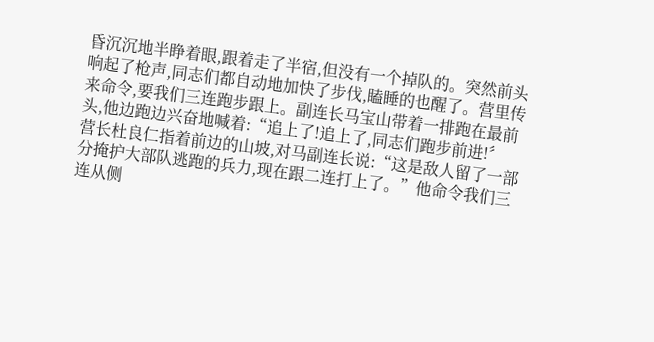昏沉沉地半睁着眼,跟着走了半宿,但没有一个掉队的。突然前头响起了枪声,同志们都自动地加快了步伐,瞌睡的也醒了。营里传来命令,要我们三连跑步跟上。副连长马宝山带着一排跑在最前头,他边跑边兴奋地喊着:“追上了!追上了,同志们跑步前进!〞
营长杜良仁指着前边的山坡,对马副连长说:“这是敌人留了一部分掩护大部队逃跑的兵力,现在跟二连打上了。”他命令我们三连从侧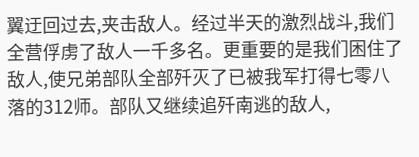翼迂回过去,夹击敌人。经过半天的激烈战斗,我们全营俘虏了敌人一千多名。更重要的是我们困住了敌人,使兄弟部队全部歼灭了已被我军打得七零八落的312师。部队又继续追歼南逃的敌人,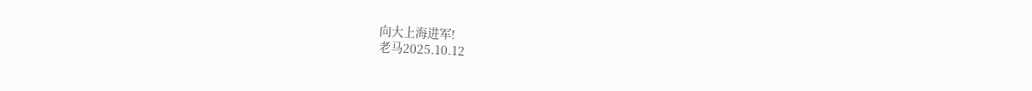向大上海进军!
老马2025.10.12